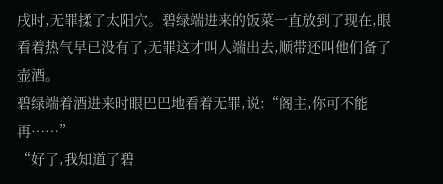戌时,无罪揉了太阳穴。碧绿端进来的饭菜一直放到了现在,眼看着热气早已没有了,无罪这才叫人端出去,顺带还叫他们备了壶酒。
碧绿端着酒进来时眼巴巴地看着无罪,说:“阁主,你可不能再……”
“好了,我知道了碧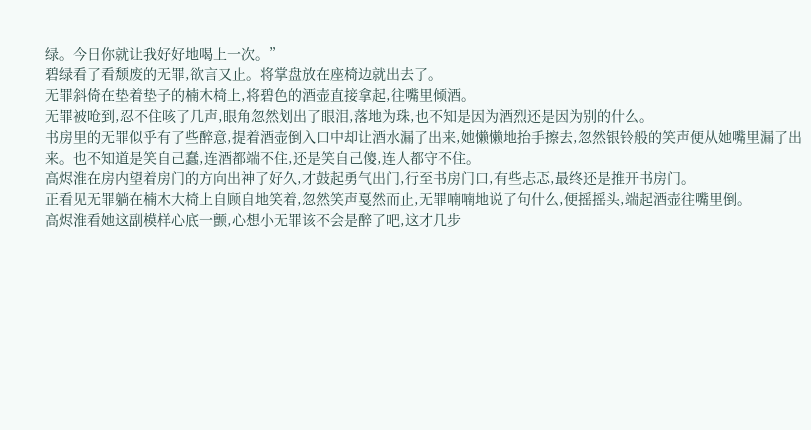绿。今日你就让我好好地喝上一次。”
碧绿看了看颓废的无罪,欲言又止。将掌盘放在座椅边就出去了。
无罪斜倚在垫着垫子的楠木椅上,将碧色的酒壶直接拿起,往嘴里倾酒。
无罪被呛到,忍不住咳了几声,眼角忽然划出了眼泪,落地为珠,也不知是因为酒烈还是因为别的什么。
书房里的无罪似乎有了些醉意,提着酒壶倒入口中却让酒水漏了出来,她懒懒地抬手擦去,忽然银铃般的笑声便从她嘴里漏了出来。也不知道是笑自己蠢,连酒都端不住,还是笑自己傻,连人都守不住。
高烬淮在房内望着房门的方向出神了好久,才鼓起勇气出门,行至书房门口,有些忐忑,最终还是推开书房门。
正看见无罪躺在楠木大椅上自顾自地笑着,忽然笑声戛然而止,无罪喃喃地说了句什么,便摇摇头,端起酒壶往嘴里倒。
高烬淮看她这副模样心底一颤,心想小无罪该不会是醉了吧,这才几步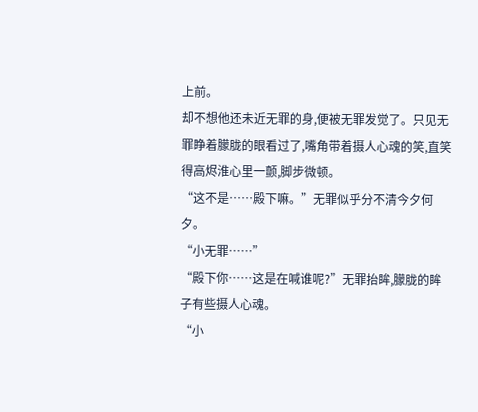上前。
却不想他还未近无罪的身,便被无罪发觉了。只见无罪睁着朦胧的眼看过了,嘴角带着摄人心魂的笑,直笑得高烬淮心里一颤,脚步微顿。
“这不是……殿下嘛。”无罪似乎分不清今夕何夕。
“小无罪……”
“殿下你……这是在喊谁呢?”无罪抬眸,朦胧的眸子有些摄人心魂。
“小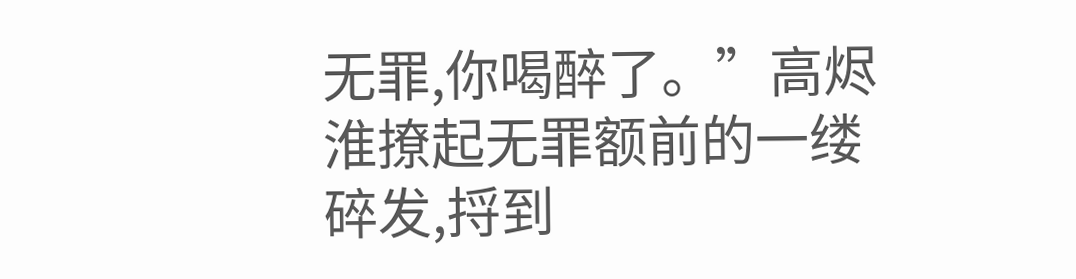无罪,你喝醉了。”高烬淮撩起无罪额前的一缕碎发,捋到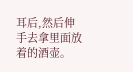耳后,然后伸手去拿里面放着的酒壶。